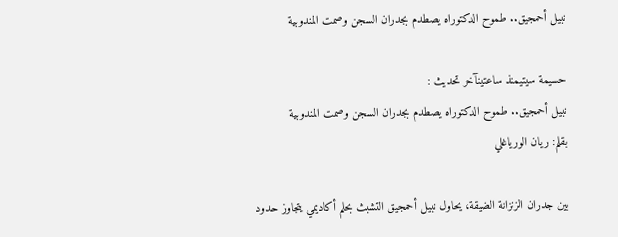نبيل أحمجيق.. طموح الدكتوراه يصطدم بجدران السجن وصمت المندوبية

حسيمة سيتيمنذ ساعتينآخر تحديث :
نبيل أحمجيق.. طموح الدكتوراه يصطدم بجدران السجن وصمت المندوبية
بقلم: ريان الورياغلي

بين جدران الزنزانة الضيقة، يحاول نبيل أحمجيق التشبث بحلم أكاديمي يتجاوز حدود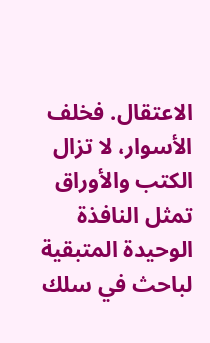الاعتقال. فخلف الأسوار، لا تزال الكتب والأوراق تمثل النافذة الوحيدة المتبقية لباحث في سلك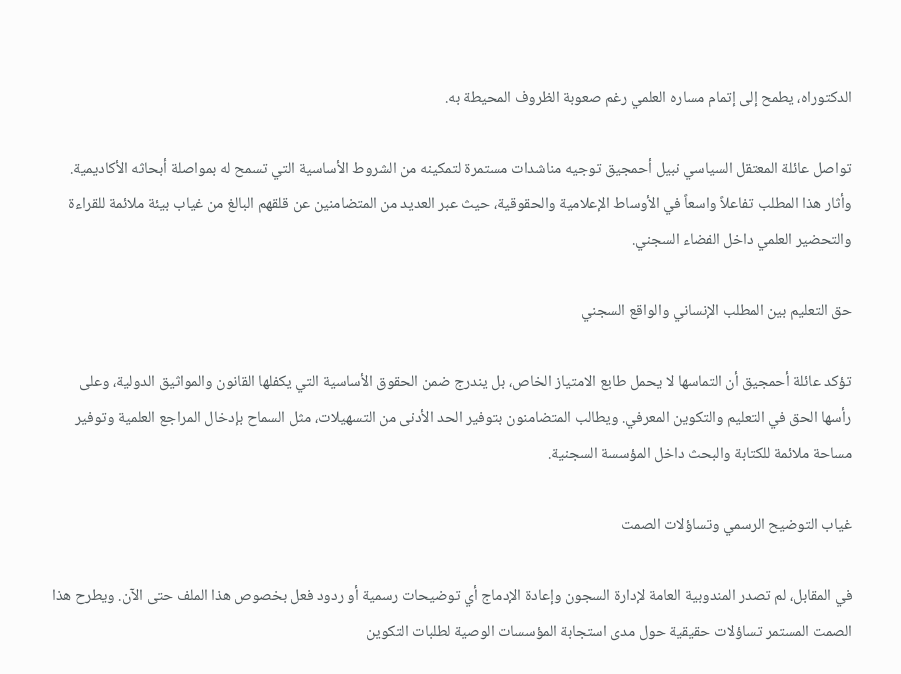الدكتوراه، يطمح إلى إتمام مساره العلمي رغم صعوبة الظروف المحيطة به.

تواصل عائلة المعتقل السياسي نبيل أحمجيق توجيه مناشدات مستمرة لتمكينه من الشروط الأساسية التي تسمح له بمواصلة أبحاثه الأكاديمية. وأثار هذا المطلب تفاعلاً واسعاً في الأوساط الإعلامية والحقوقية، حيث عبر العديد من المتضامنين عن قلقهم البالغ من غياب بيئة ملائمة للقراءة والتحضير العلمي داخل الفضاء السجني.

حق التعليم بين المطلب الإنساني والواقع السجني

تؤكد عائلة أحمجيق أن التماسها لا يحمل طابع الامتياز الخاص، بل يندرج ضمن الحقوق الأساسية التي يكفلها القانون والمواثيق الدولية، وعلى رأسها الحق في التعليم والتكوين المعرفي. ويطالب المتضامنون بتوفير الحد الأدنى من التسهيلات، مثل السماح بإدخال المراجع العلمية وتوفير مساحة ملائمة للكتابة والبحث داخل المؤسسة السجنية.

غياب التوضيح الرسمي وتساؤلات الصمت

في المقابل، لم تصدر المندوبية العامة لإدارة السجون وإعادة الإدماج أي توضيحات رسمية أو ردود فعل بخصوص هذا الملف حتى الآن. ويطرح هذا الصمت المستمر تساؤلات حقيقية حول مدى استجابة المؤسسات الوصية لطلبات التكوين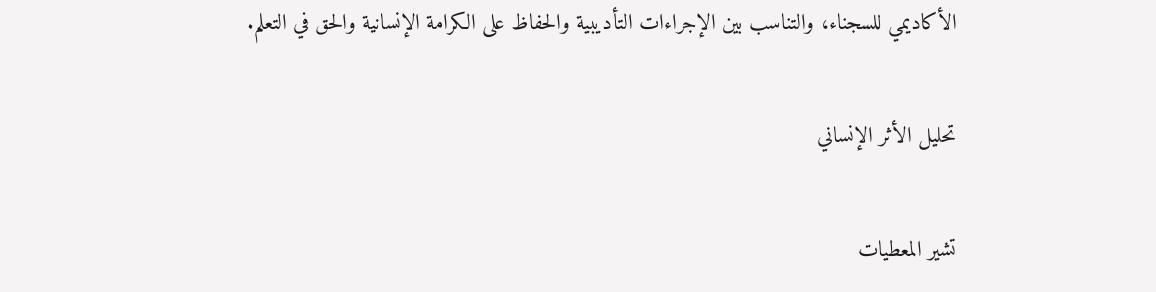الأكاديمي للسجناء، والتناسب بين الإجراءات التأديبية والحفاظ على الكرامة الإنسانية والحق في التعلم.

تحليل الأثر الإنساني

تشير المعطيات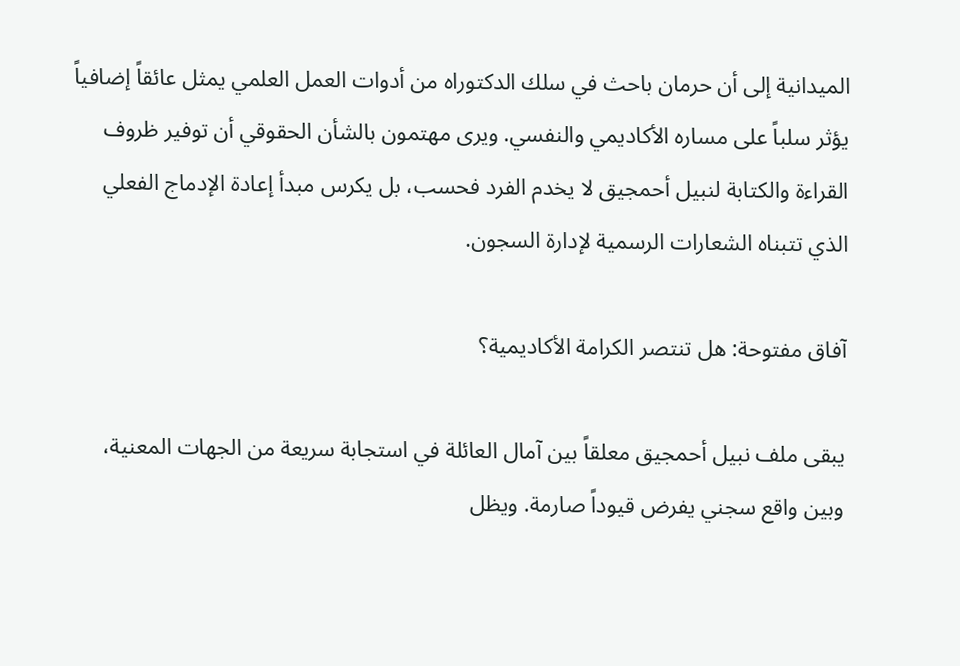الميدانية إلى أن حرمان باحث في سلك الدكتوراه من أدوات العمل العلمي يمثل عائقاً إضافياً يؤثر سلباً على مساره الأكاديمي والنفسي. ويرى مهتمون بالشأن الحقوقي أن توفير ظروف القراءة والكتابة لنبيل أحمجيق لا يخدم الفرد فحسب، بل يكرس مبدأ إعادة الإدماج الفعلي الذي تتبناه الشعارات الرسمية لإدارة السجون.

آفاق مفتوحة: هل تنتصر الكرامة الأكاديمية؟

يبقى ملف نبيل أحمجيق معلقاً بين آمال العائلة في استجابة سريعة من الجهات المعنية، وبين واقع سجني يفرض قيوداً صارمة. ويظل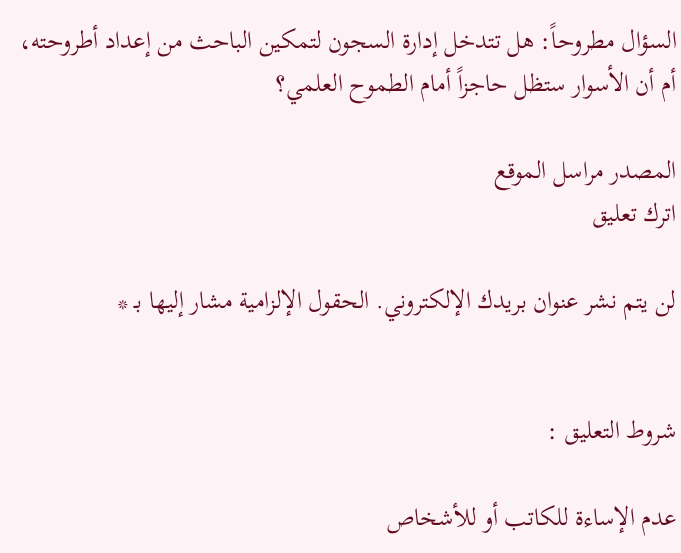السؤال مطروحاً: هل تتدخل إدارة السجون لتمكين الباحث من إعداد أطروحته، أم أن الأسوار ستظل حاجزاً أمام الطموح العلمي؟

المصدر مراسل الموقع
اترك تعليق

لن يتم نشر عنوان بريدك الإلكتروني. الحقول الإلزامية مشار إليها بـ *


شروط التعليق :

عدم الإساءة للكاتب أو للأشخاص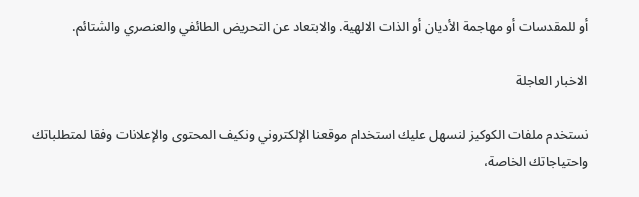أو للمقدسات أو مهاجمة الأديان أو الذات الالهية. والابتعاد عن التحريض الطائفي والعنصري والشتائم.

الاخبار العاجلة

نستخدم ملفات الكوكيز لنسهل عليك استخدام موقعنا الإلكتروني ونكيف المحتوى والإعلانات وفقا لمتطلباتك واحتياجاتك الخاصة،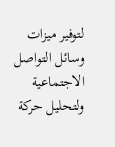لتوفير ميزات وسائل التواصل الاجتماعية ولتحليل حركة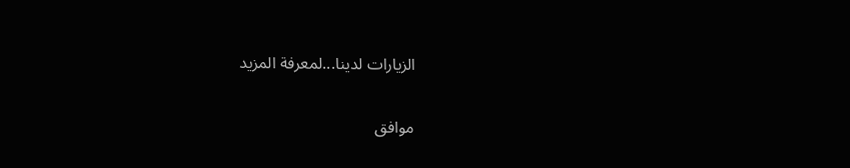الزيارات لدينا...لمعرفة المزيد

موافق